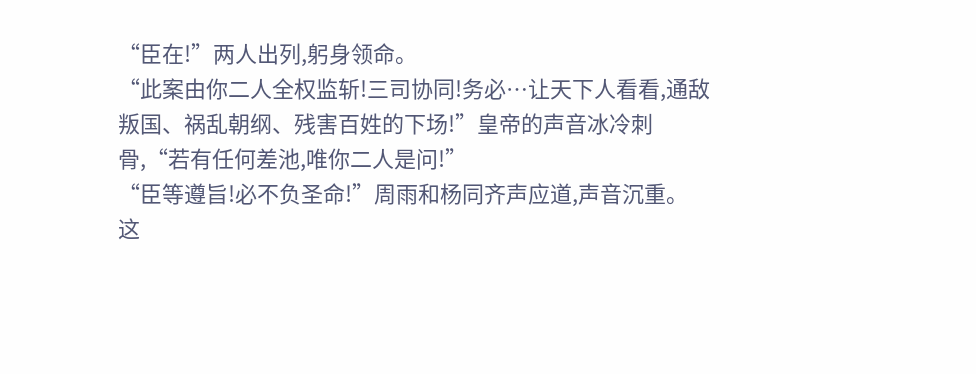“臣在!”两人出列,躬身领命。
“此案由你二人全权监斩!三司协同!务必…让天下人看看,通敌叛国、祸乱朝纲、残害百姓的下场!”皇帝的声音冰冷刺骨,“若有任何差池,唯你二人是问!”
“臣等遵旨!必不负圣命!”周雨和杨同齐声应道,声音沉重。
这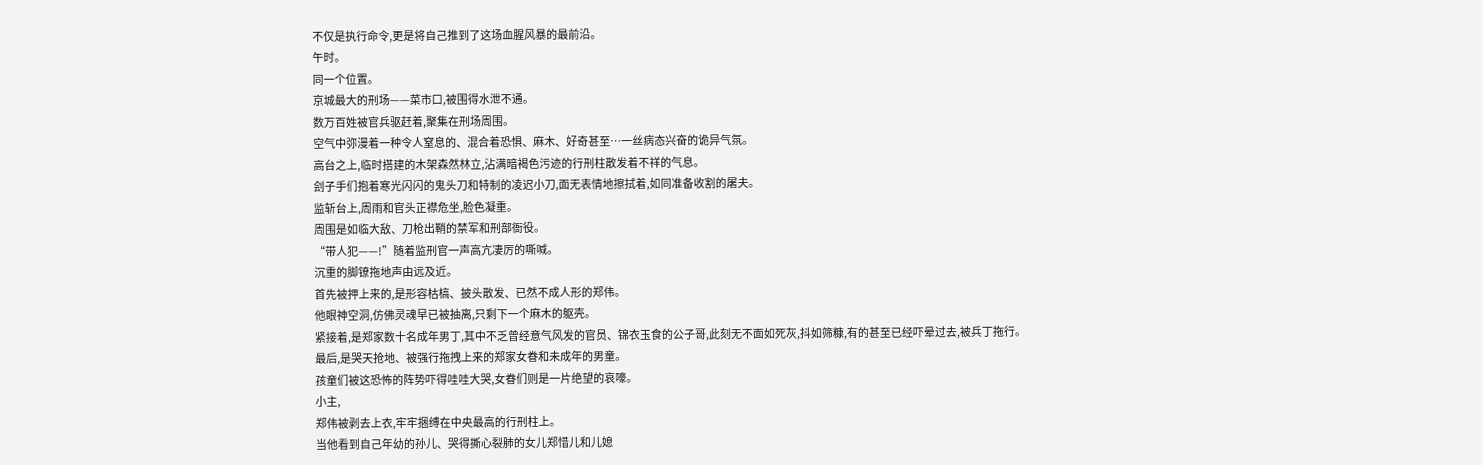不仅是执行命令,更是将自己推到了这场血腥风暴的最前沿。
午时。
同一个位置。
京城最大的刑场——菜市口,被围得水泄不通。
数万百姓被官兵驱赶着,聚集在刑场周围。
空气中弥漫着一种令人窒息的、混合着恐惧、麻木、好奇甚至…一丝病态兴奋的诡异气氛。
高台之上,临时搭建的木架森然林立,沾满暗褐色污迹的行刑柱散发着不祥的气息。
刽子手们抱着寒光闪闪的鬼头刀和特制的凌迟小刀,面无表情地擦拭着,如同准备收割的屠夫。
监斩台上,周雨和官头正襟危坐,脸色凝重。
周围是如临大敌、刀枪出鞘的禁军和刑部衙役。
“带人犯——!”随着监刑官一声高亢凄厉的嘶喊。
沉重的脚镣拖地声由远及近。
首先被押上来的,是形容枯槁、披头散发、已然不成人形的郑伟。
他眼神空洞,仿佛灵魂早已被抽离,只剩下一个麻木的躯壳。
紧接着,是郑家数十名成年男丁,其中不乏曾经意气风发的官员、锦衣玉食的公子哥,此刻无不面如死灰,抖如筛糠,有的甚至已经吓晕过去,被兵丁拖行。
最后,是哭天抢地、被强行拖拽上来的郑家女眷和未成年的男童。
孩童们被这恐怖的阵势吓得哇哇大哭,女眷们则是一片绝望的哀嚎。
小主,
郑伟被剥去上衣,牢牢捆缚在中央最高的行刑柱上。
当他看到自己年幼的孙儿、哭得撕心裂肺的女儿郑惜儿和儿媳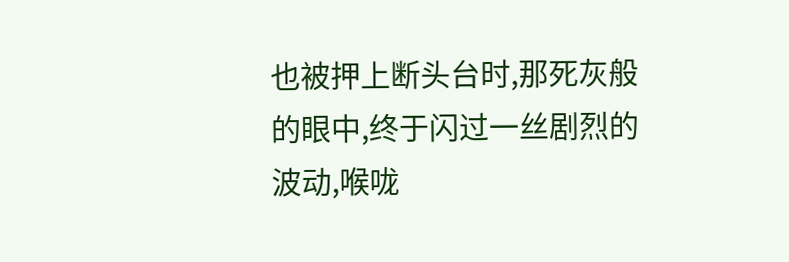也被押上断头台时,那死灰般的眼中,终于闪过一丝剧烈的波动,喉咙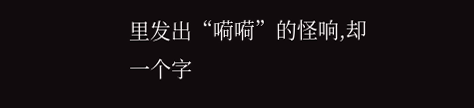里发出“嗬嗬”的怪响,却一个字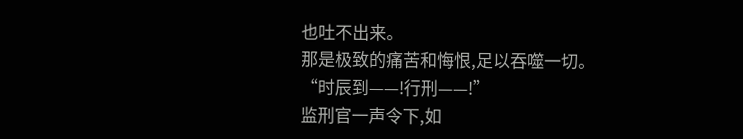也吐不出来。
那是极致的痛苦和悔恨,足以吞噬一切。
“时辰到——!行刑——!”
监刑官一声令下,如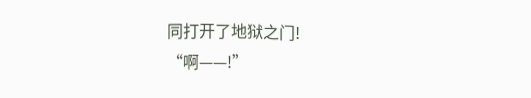同打开了地狱之门!
“啊——!”